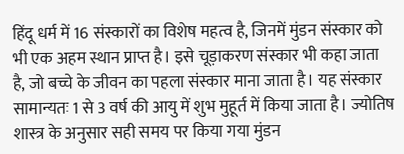हिंदू धर्म में 16 संस्कारों का विशेष महत्व है, जिनमें मुंडन संस्कार को भी एक अहम स्थान प्राप्त है। इसे चूड़ाकरण संस्कार भी कहा जाता है, जो बच्चे के जीवन का पहला संस्कार माना जाता है। यह संस्कार सामान्यतः 1 से 3 वर्ष की आयु में शुभ मुहूर्त में किया जाता है। ज्योतिष शास्त्र के अनुसार सही समय पर किया गया मुंडन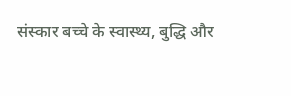संस्कार बच्चे के स्वास्थ्य, बुद्धि और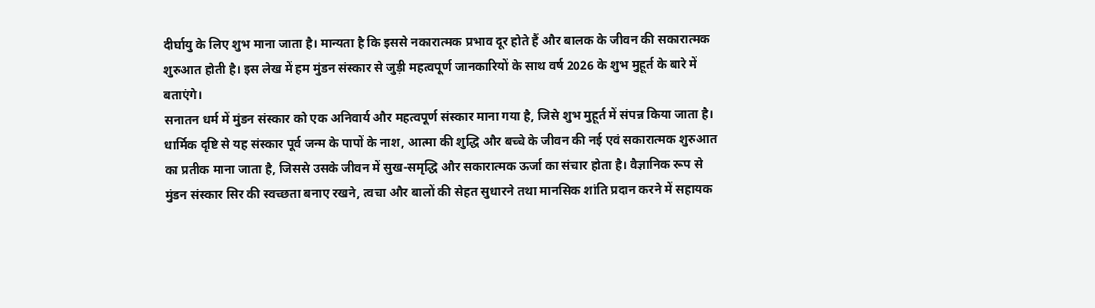दीर्घायु के लिए शुभ माना जाता है। मान्यता है कि इससे नकारात्मक प्रभाव दूर होते हैं और बालक के जीवन की सकारात्मक शुरुआत होती है। इस लेख में हम मुंडन संस्कार से जुड़ी महत्वपूर्ण जानकारियों के साथ वर्ष 2026 के शुभ मुहूर्त के बारे में बताएंगे।
सनातन धर्म में मुंडन संस्कार को एक अनिवार्य और महत्वपूर्ण संस्कार माना गया है, जिसे शुभ मुहूर्त में संपन्न किया जाता है। धार्मिक दृष्टि से यह संस्कार पूर्व जन्म के पापों के नाश, आत्मा की शुद्धि और बच्चे के जीवन की नई एवं सकारात्मक शुरुआत का प्रतीक माना जाता है, जिससे उसके जीवन में सुख-समृद्धि और सकारात्मक ऊर्जा का संचार होता है। वैज्ञानिक रूप से मुंडन संस्कार सिर की स्वच्छता बनाए रखने, त्वचा और बालों की सेहत सुधारने तथा मानसिक शांति प्रदान करने में सहायक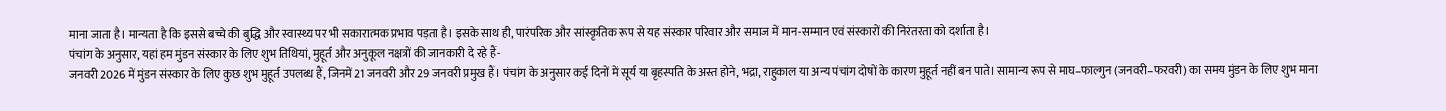माना जाता है। मान्यता है कि इससे बच्चे की बुद्धि और स्वास्थ्य पर भी सकारात्मक प्रभाव पड़ता है। इसके साथ ही, पारंपरिक और सांस्कृतिक रूप से यह संस्कार परिवार और समाज में मान-सम्मान एवं संस्कारों की निरंतरता को दर्शाता है।
पंचांग के अनुसार, यहां हम मुंडन संस्कार के लिए शुभ तिथियां, मुहूर्त और अनुकूल नक्षत्रों की जानकारी दे रहे हैं-
जनवरी 2026 में मुंडन संस्कार के लिए कुछ शुभ मुहूर्त उपलब्ध हैं, जिनमें 21 जनवरी और 29 जनवरी प्रमुख हैं। पंचांग के अनुसार कई दिनों में सूर्य या बृहस्पति के अस्त होने, भद्रा, राहुकाल या अन्य पंचांग दोषों के कारण मुहूर्त नहीं बन पाते। सामान्य रूप से माघ–फाल्गुन (जनवरी–फरवरी) का समय मुंडन के लिए शुभ माना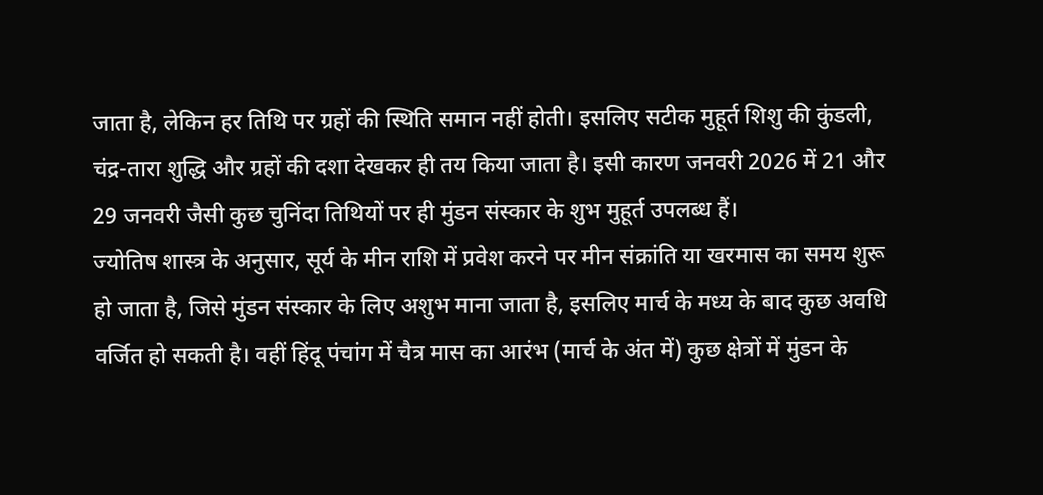जाता है, लेकिन हर तिथि पर ग्रहों की स्थिति समान नहीं होती। इसलिए सटीक मुहूर्त शिशु की कुंडली, चंद्र-तारा शुद्धि और ग्रहों की दशा देखकर ही तय किया जाता है। इसी कारण जनवरी 2026 में 21 और 29 जनवरी जैसी कुछ चुनिंदा तिथियों पर ही मुंडन संस्कार के शुभ मुहूर्त उपलब्ध हैं।
ज्योतिष शास्त्र के अनुसार, सूर्य के मीन राशि में प्रवेश करने पर मीन संक्रांति या खरमास का समय शुरू हो जाता है, जिसे मुंडन संस्कार के लिए अशुभ माना जाता है, इसलिए मार्च के मध्य के बाद कुछ अवधि वर्जित हो सकती है। वहीं हिंदू पंचांग में चैत्र मास का आरंभ (मार्च के अंत में) कुछ क्षेत्रों में मुंडन के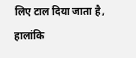लिए टाल दिया जाता है, हालांकि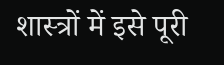शास्त्रों में इसे पूरी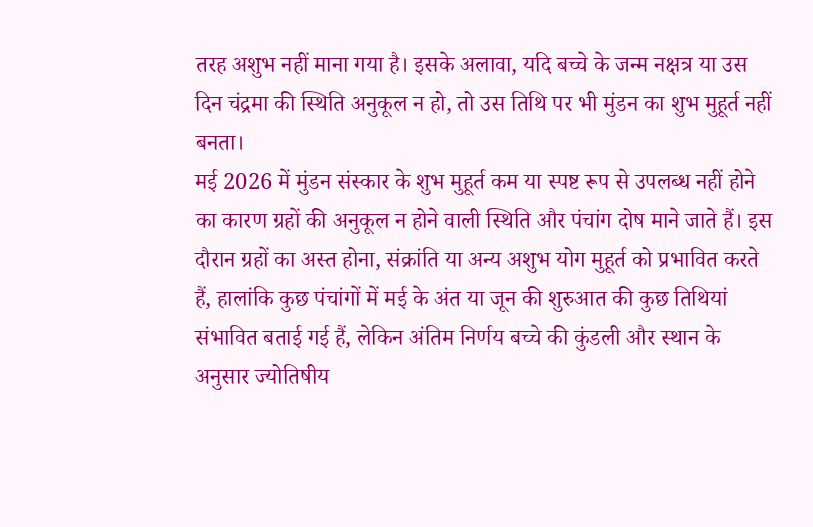तरह अशुभ नहीं माना गया है। इसके अलावा, यदि बच्चे के जन्म नक्षत्र या उस दिन चंद्रमा की स्थिति अनुकूल न हो, तो उस तिथि पर भी मुंडन का शुभ मुहूर्त नहीं बनता।
मई 2026 में मुंडन संस्कार के शुभ मुहूर्त कम या स्पष्ट रूप से उपलब्ध नहीं होने का कारण ग्रहों की अनुकूल न होने वाली स्थिति और पंचांग दोष माने जाते हैं। इस दौरान ग्रहों का अस्त होना, संक्रांति या अन्य अशुभ योग मुहूर्त को प्रभावित करते हैं, हालांकि कुछ पंचांगों में मई के अंत या जून की शुरुआत की कुछ तिथियां संभावित बताई गई हैं, लेकिन अंतिम निर्णय बच्चे की कुंडली और स्थान के अनुसार ज्योतिषीय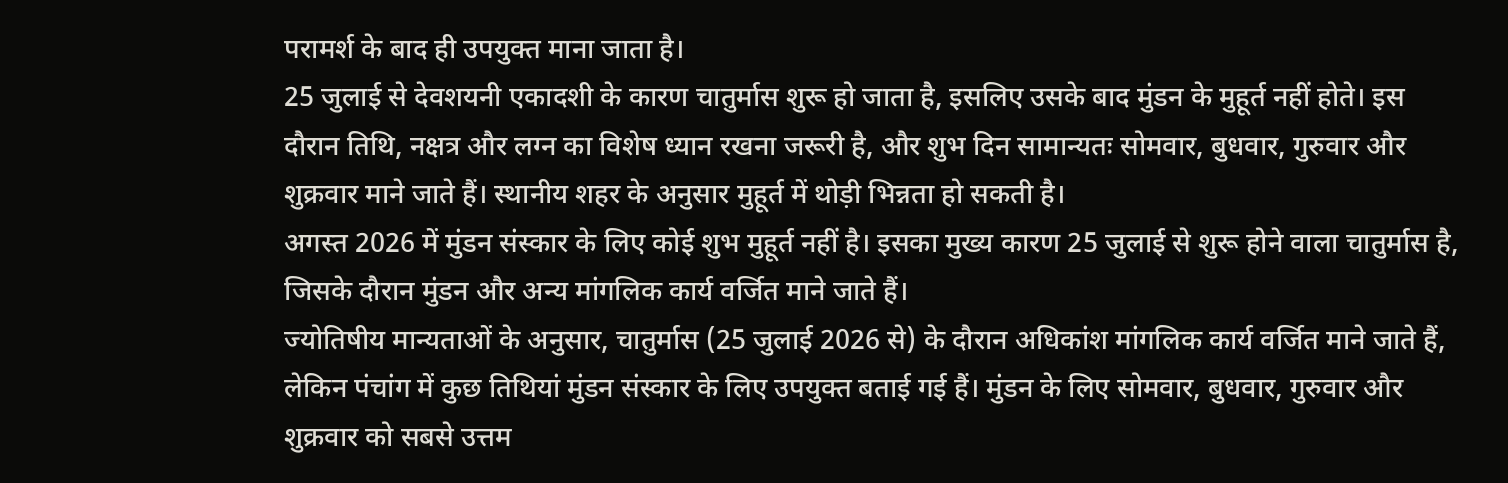परामर्श के बाद ही उपयुक्त माना जाता है।
25 जुलाई से देवशयनी एकादशी के कारण चातुर्मास शुरू हो जाता है, इसलिए उसके बाद मुंडन के मुहूर्त नहीं होते। इस दौरान तिथि, नक्षत्र और लग्न का विशेष ध्यान रखना जरूरी है, और शुभ दिन सामान्यतः सोमवार, बुधवार, गुरुवार और शुक्रवार माने जाते हैं। स्थानीय शहर के अनुसार मुहूर्त में थोड़ी भिन्नता हो सकती है।
अगस्त 2026 में मुंडन संस्कार के लिए कोई शुभ मुहूर्त नहीं है। इसका मुख्य कारण 25 जुलाई से शुरू होने वाला चातुर्मास है, जिसके दौरान मुंडन और अन्य मांगलिक कार्य वर्जित माने जाते हैं।
ज्योतिषीय मान्यताओं के अनुसार, चातुर्मास (25 जुलाई 2026 से) के दौरान अधिकांश मांगलिक कार्य वर्जित माने जाते हैं, लेकिन पंचांग में कुछ तिथियां मुंडन संस्कार के लिए उपयुक्त बताई गई हैं। मुंडन के लिए सोमवार, बुधवार, गुरुवार और शुक्रवार को सबसे उत्तम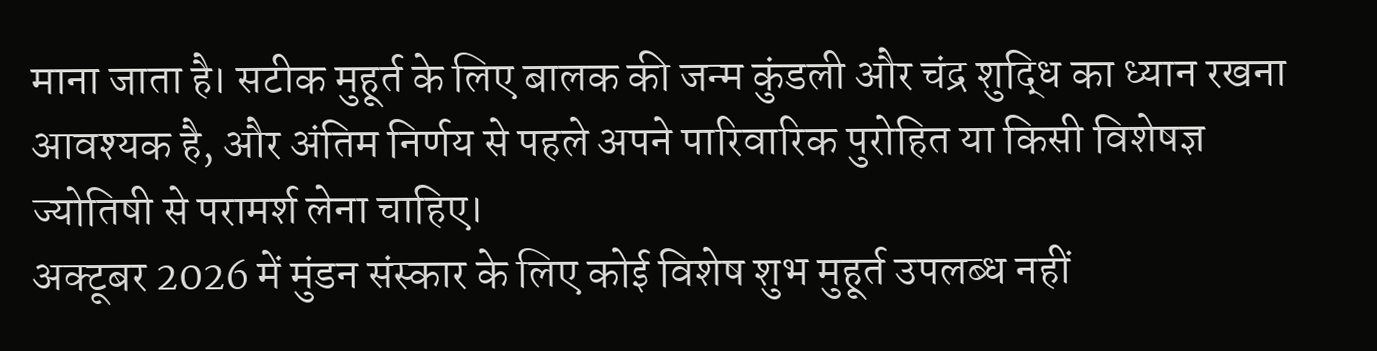माना जाता है। सटीक मुहूर्त के लिए बालक की जन्म कुंडली और चंद्र शुद्धि का ध्यान रखना आवश्यक है, और अंतिम निर्णय से पहले अपने पारिवारिक पुरोहित या किसी विशेषज्ञ ज्योतिषी से परामर्श लेना चाहिए।
अक्टूबर 2026 में मुंडन संस्कार के लिए कोई विशेष शुभ मुहूर्त उपलब्ध नहीं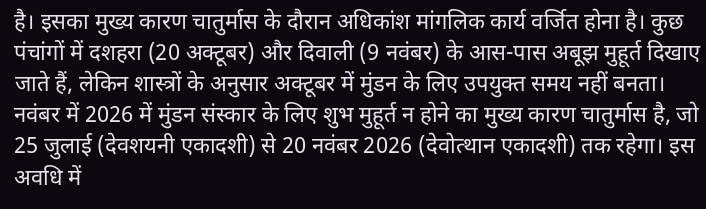है। इसका मुख्य कारण चातुर्मास के दौरान अधिकांश मांगलिक कार्य वर्जित होना है। कुछ पंचांगों में दशहरा (20 अक्टूबर) और दिवाली (9 नवंबर) के आस-पास अबूझ मुहूर्त दिखाए जाते हैं, लेकिन शास्त्रों के अनुसार अक्टूबर में मुंडन के लिए उपयुक्त समय नहीं बनता।
नवंबर में 2026 में मुंडन संस्कार के लिए शुभ मुहूर्त न होने का मुख्य कारण चातुर्मास है, जो 25 जुलाई (देवशयनी एकादशी) से 20 नवंबर 2026 (देवोत्थान एकादशी) तक रहेगा। इस अवधि में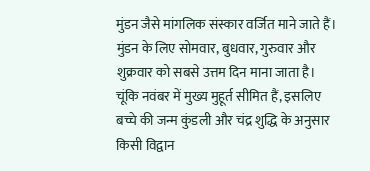मुंडन जैसे मांगलिक संस्कार वर्जित माने जाते हैं। मुंडन के लिए सोमवार, बुधवार, गुरुवार और शुक्रवार को सबसे उत्तम दिन माना जाता है। चूंकि नवंबर में मुख्य मुहूर्त सीमित हैं, इसलिए बच्चे की जन्म कुंडली और चंद्र शुद्धि के अनुसार किसी विद्वान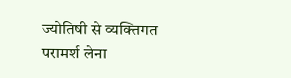ज्योतिषी से व्यक्तिगत परामर्श लेना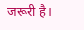जरूरी है।